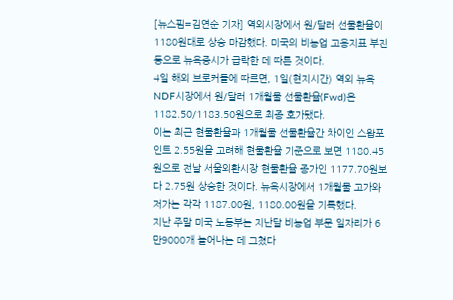[뉴스핌=김연순 기자] 역외시장에서 원/달러 선물환율이 1180원대로 상승 마감했다. 미국의 비농업 고용지표 부진 등으로 뉴욕증시가 급락한 데 따른 것이다.
4일 해외 브로커들에 따르면, 1일(현지시간) 역외 뉴욕 NDF시장에서 원/달러 1개월물 선물환율(Fwd)은 1182.50/1183.50원으로 최종 호가됐다.
이는 최근 현물환율과 1개월물 선물환율간 차이인 스왑포인트 2.55원을 고려해 현물환율 기준으로 보면 1180.45원으로 전날 서울외환시장 현물환율 종가인 1177.70원보다 2.75원 상승한 것이다. 뉴욕시장에서 1개월물 고가와 저가는 각각 1187.00원, 1180.00원을 기록했다.
지난 주말 미국 노동부는 지난달 비농업 부문 일자리가 6만9000개 늘어나는 데 그쳤다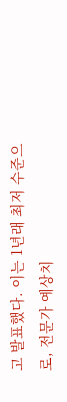고 발표했다. 이는 1년래 최저 수준으로, 전문가 예상치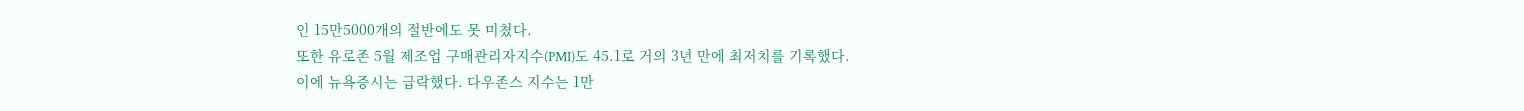인 15만5000개의 절반에도 못 미쳤다.
또한 유로존 5월 제조업 구매관리자지수(PMI)도 45.1로 거의 3년 만에 최저치를 기록했다.
이에 뉴욕증시는 급락했다. 다우존스 지수는 1만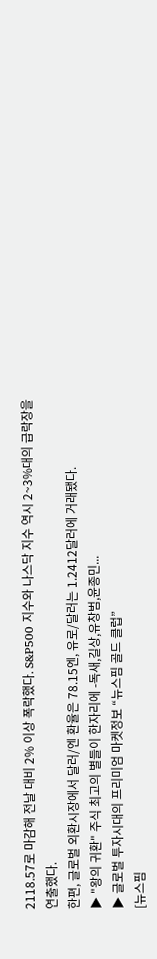2118.57로 마감해 전날 대비 2% 이상 폭락했다. S&P500 지수와 나스닥 지수 역시 2~3%대의 급락장을 연출했다.
한편, 글로벌 외환시장에서 달러/엔 환율은 78.15엔, 유로/달러는 1.2412달러에 거래됐다.
▶ "왕의 귀환" 주식 최고의 별들이 한자리에 -독새,길상,유창범,윤종민...
▶ 글로벌 투자시대의 프리미엄 마켓정보 “뉴스핌 골드 클럽”
[뉴스핌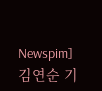Newspim] 김연순 기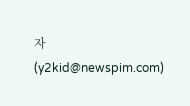자 (y2kid@newspim.com)